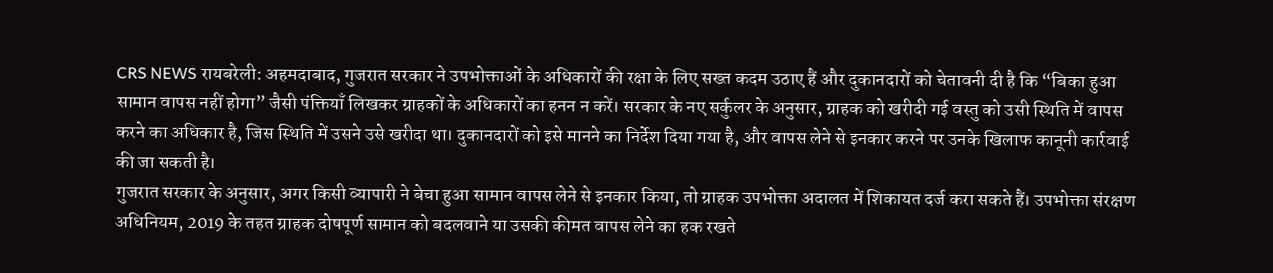CRS NEWS रायबरेली: अहमदाबाद, गुजरात सरकार ने उपभोक्ताओं के अधिकारों की रक्षा के लिए सख्त कदम उठाए हैं और दुकानदारों को चेतावनी दी है कि “बिका हुआ सामान वापस नहीं होगा” जैसी पंक्तियाँ लिखकर ग्राहकों के अधिकारों का हनन न करें। सरकार के नए सर्कुलर के अनुसार, ग्राहक को खरीदी गई वस्तु को उसी स्थिति में वापस करने का अधिकार है, जिस स्थिति में उसने उसे खरीदा था। दुकानदारों को इसे मानने का निर्देश दिया गया है, और वापस लेने से इनकार करने पर उनके खिलाफ कानूनी कार्रवाई की जा सकती है।
गुजरात सरकार के अनुसार, अगर किसी व्यापारी ने बेचा हुआ सामान वापस लेने से इनकार किया, तो ग्राहक उपभोक्ता अदालत में शिकायत दर्ज करा सकते हैं। उपभोक्ता संरक्षण अधिनियम, 2019 के तहत ग्राहक दोषपूर्ण सामान को बदलवाने या उसकी कीमत वापस लेने का हक रखते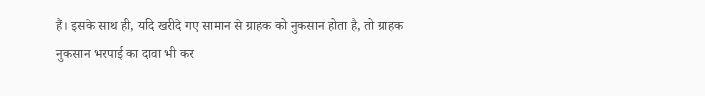हैं। इसके साथ ही, यदि खरीदे गए सामान से ग्राहक को नुकसान होता है, तो ग्राहक नुकसान भरपाई का दावा भी कर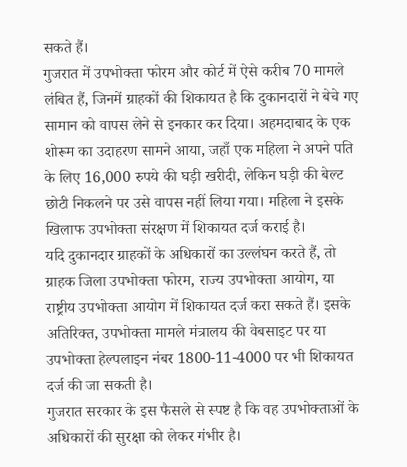सकते हैं।
गुजरात में उपभोक्ता फोरम और कोर्ट में ऐसे करीब 70 मामले लंबित हैं, जिनमें ग्राहकों की शिकायत है कि दुकानदारों ने बेचे गए सामान को वापस लेने से इनकार कर दिया। अहमदाबाद के एक शोरूम का उदाहरण सामने आया, जहाँ एक महिला ने अपने पति के लिए 16,000 रुपये की घड़ी खरीदी, लेकिन घड़ी की बेल्ट छोटी निकलने पर उसे वापस नहीं लिया गया। महिला ने इसके खिलाफ उपभोक्ता संरक्षण में शिकायत दर्ज कराई है।
यदि दुकानदार ग्राहकों के अधिकारों का उल्लंघन करते हैं, तो ग्राहक जिला उपभोक्ता फोरम, राज्य उपभोक्ता आयोग, या राष्ट्रीय उपभोक्ता आयोग में शिकायत दर्ज करा सकते हैं। इसके अतिरिक्त, उपभोक्ता मामले मंत्रालय की वेबसाइट पर या उपभोक्ता हेल्पलाइन नंबर 1800-11-4000 पर भी शिकायत दर्ज की जा सकती है।
गुजरात सरकार के इस फैसले से स्पष्ट है कि वह उपभोक्ताओं के अधिकारों की सुरक्षा को लेकर गंभीर है।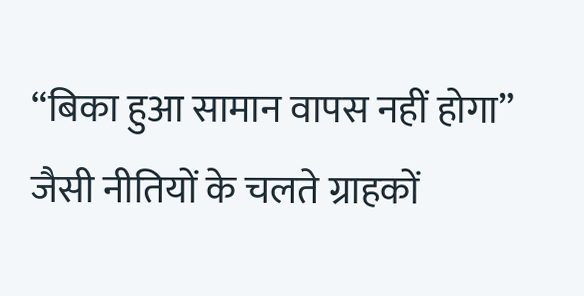“बिका हुआ सामान वापस नहीं होगा” जैसी नीतियों के चलते ग्राहकों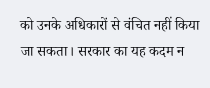को उनके अधिकारों से वंचित नहीं किया जा सकता। सरकार का यह कदम न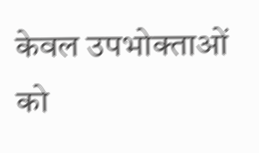केवल उपभोक्ताओं को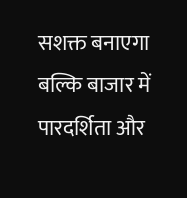सशक्त बनाएगा बल्कि बाजार में पारदर्शिता और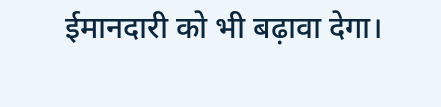ईमानदारी को भी बढ़ावा देगा।